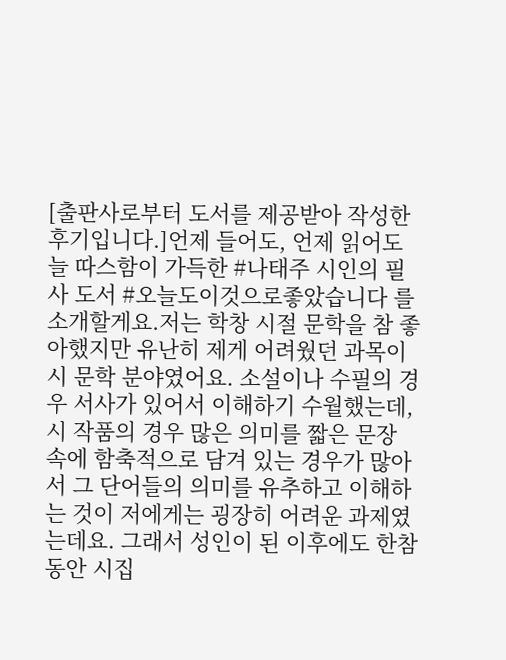[출판사로부터 도서를 제공받아 작성한 후기입니다.]언제 들어도, 언제 읽어도 늘 따스함이 가득한 #나태주 시인의 필사 도서 #오늘도이것으로좋았습니다 를 소개할게요.저는 학창 시절 문학을 참 좋아했지만 유난히 제게 어려웠던 과목이 시 문학 분야였어요. 소설이나 수필의 경우 서사가 있어서 이해하기 수월했는데, 시 작품의 경우 많은 의미를 짧은 문장 속에 함축적으로 담겨 있는 경우가 많아서 그 단어들의 의미를 유추하고 이해하는 것이 저에게는 굉장히 어려운 과제였는데요. 그래서 성인이 된 이후에도 한참 동안 시집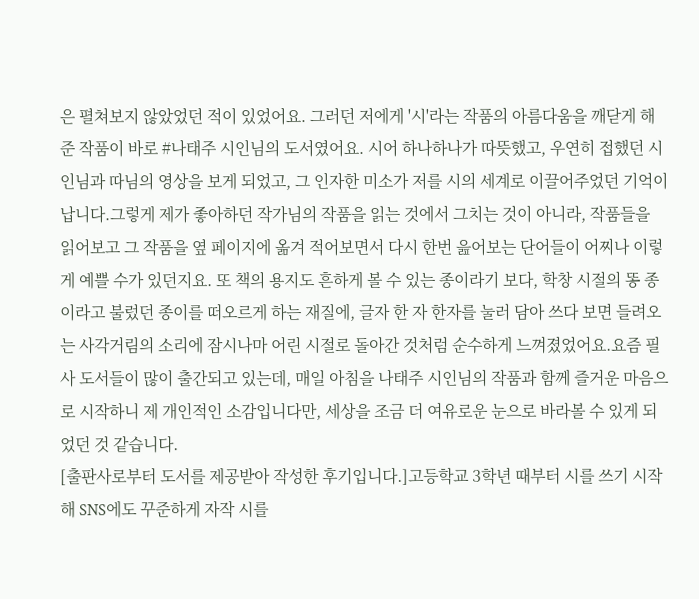은 펼쳐보지 않았었던 적이 있었어요. 그러던 저에게 '시'라는 작품의 아름다움을 깨닫게 해준 작품이 바로 #나태주 시인님의 도서였어요. 시어 하나하나가 따뜻했고, 우연히 접했던 시인님과 따님의 영상을 보게 되었고, 그 인자한 미소가 저를 시의 세계로 이끌어주었던 기억이 납니다.그렇게 제가 좋아하던 작가님의 작품을 읽는 것에서 그치는 것이 아니라, 작품들을 읽어보고 그 작품을 옆 페이지에 옮겨 적어보면서 다시 한번 읊어보는 단어들이 어찌나 이렇게 예쁠 수가 있던지요. 또 책의 용지도 흔하게 볼 수 있는 종이라기 보다, 학창 시절의 똥 종이라고 불렀던 종이를 떠오르게 하는 재질에, 글자 한 자 한자를 눌러 담아 쓰다 보면 들려오는 사각거림의 소리에 잠시나마 어린 시절로 돌아간 것처럼 순수하게 느껴졌었어요.요즘 필사 도서들이 많이 출간되고 있는데, 매일 아침을 나태주 시인님의 작품과 함께 즐거운 마음으로 시작하니 제 개인적인 소감입니다만, 세상을 조금 더 여유로운 눈으로 바라볼 수 있게 되었던 것 같습니다.
[출판사로부터 도서를 제공받아 작성한 후기입니다.]고등학교 3학년 때부터 시를 쓰기 시작해 SNS에도 꾸준하게 자작 시를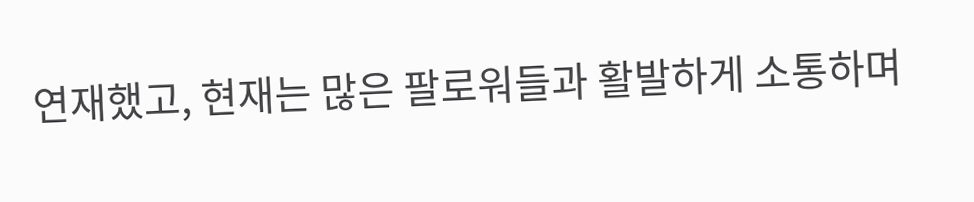연재했고, 현재는 많은 팔로워들과 활발하게 소통하며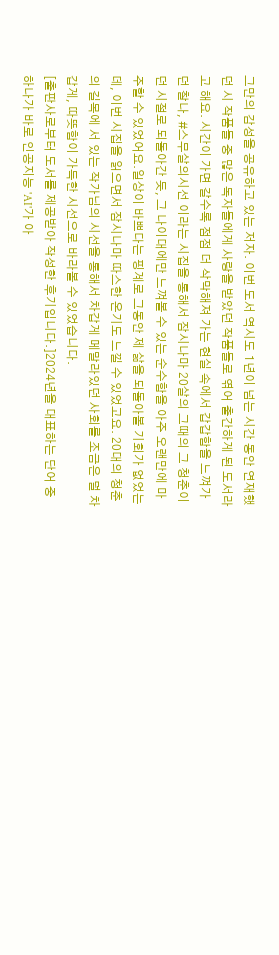그만의 감성을 공유하고 있는 저자. 이번 도서 역시도 1년이 넘는 시간 동안 연재했던 시 작품들 중 많은 독자들에게 사랑을 받았던 작품들로 엮어 출간하게 된 도서라고 해요. 시간이 가면 갈수록 점점 더 삭막해져 가는 현실 속에서 갑갑함을 느껴가던 찰나, #스무살의시선 이라는 시집을 통해서 잠시나마 20살의 그때의 그 청춘이던 시절로 되돌아간 듯, 그 나이대에만 느껴볼 수 있는 순수함을 아주 오랜만에 마주할 수 있었어요.일상이 바쁘다는 핑계로 그동안 제 삶을 되돌아볼 기회가 없었는데, 이번 시집을 읽으면서 잠시나마 따스한 온기도 느낄 수 있었고요. 20대의 청춘의 길목에 서 있는 작가님의 시선을 통해서 차갑게 메말라있던 사회를 조금은 덜 차갑게, 따뜻함이 가득한 시선으로 바라볼 수 있었습니다.
[출판사로부터 도서를 제공받아 작성한 후기입니다.]2024년을 대표하는 단어 중 하나가 바로 인공지능 'AI'가 아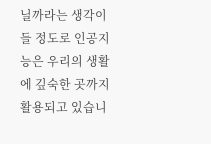닐까라는 생각이 들 정도로 인공지능은 우리의 생활에 깊숙한 곳까지 활용되고 있습니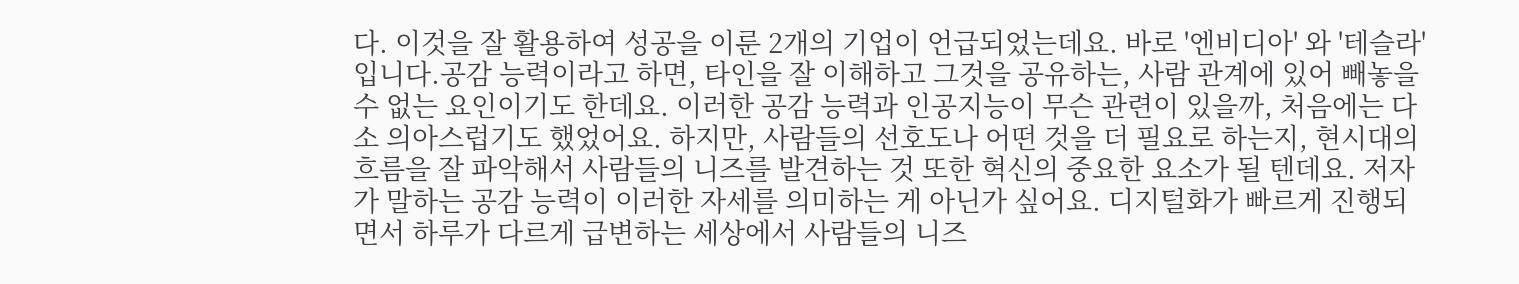다. 이것을 잘 활용하여 성공을 이룬 2개의 기업이 언급되었는데요. 바로 '엔비디아' 와 '테슬라'입니다.공감 능력이라고 하면, 타인을 잘 이해하고 그것을 공유하는, 사람 관계에 있어 빼놓을 수 없는 요인이기도 한데요. 이러한 공감 능력과 인공지능이 무슨 관련이 있을까, 처음에는 다소 의아스럽기도 했었어요. 하지만, 사람들의 선호도나 어떤 것을 더 필요로 하는지, 현시대의 흐름을 잘 파악해서 사람들의 니즈를 발견하는 것 또한 혁신의 중요한 요소가 될 텐데요. 저자가 말하는 공감 능력이 이러한 자세를 의미하는 게 아닌가 싶어요. 디지털화가 빠르게 진행되면서 하루가 다르게 급변하는 세상에서 사람들의 니즈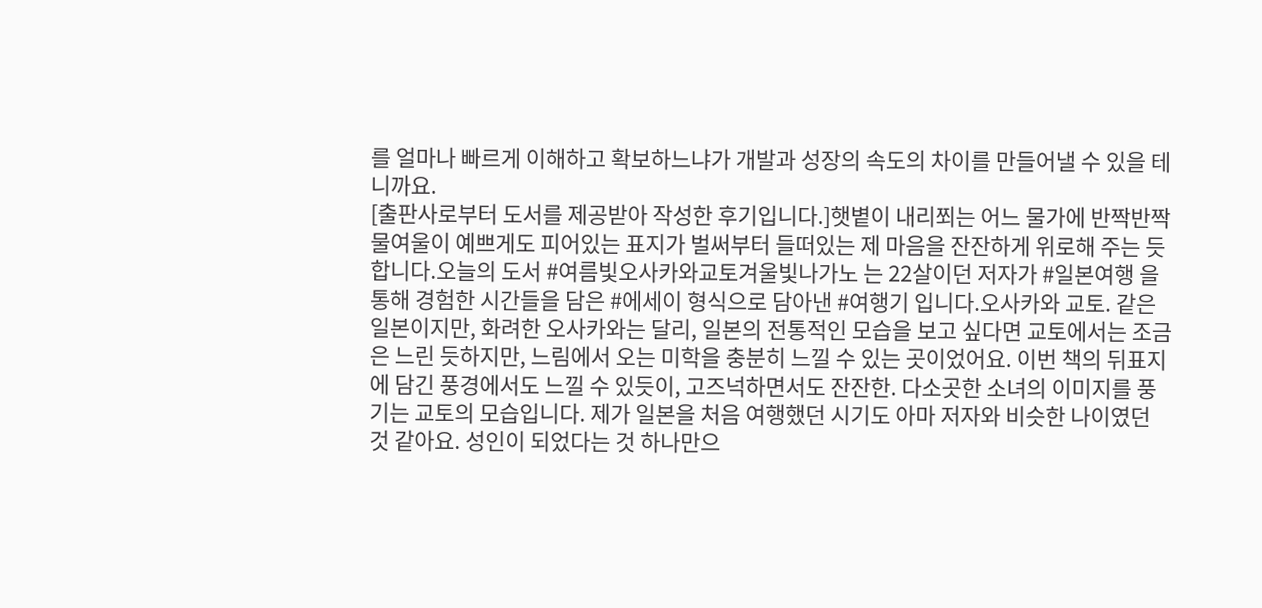를 얼마나 빠르게 이해하고 확보하느냐가 개발과 성장의 속도의 차이를 만들어낼 수 있을 테니까요.
[출판사로부터 도서를 제공받아 작성한 후기입니다.]햇볕이 내리쬐는 어느 물가에 반짝반짝 물여울이 예쁘게도 피어있는 표지가 벌써부터 들떠있는 제 마음을 잔잔하게 위로해 주는 듯합니다.오늘의 도서 #여름빛오사카와교토겨울빛나가노 는 22살이던 저자가 #일본여행 을 통해 경험한 시간들을 담은 #에세이 형식으로 담아낸 #여행기 입니다.오사카와 교토. 같은 일본이지만, 화려한 오사카와는 달리, 일본의 전통적인 모습을 보고 싶다면 교토에서는 조금은 느린 듯하지만, 느림에서 오는 미학을 충분히 느낄 수 있는 곳이었어요. 이번 책의 뒤표지에 담긴 풍경에서도 느낄 수 있듯이, 고즈넉하면서도 잔잔한. 다소곳한 소녀의 이미지를 풍기는 교토의 모습입니다. 제가 일본을 처음 여행했던 시기도 아마 저자와 비슷한 나이였던 것 같아요. 성인이 되었다는 것 하나만으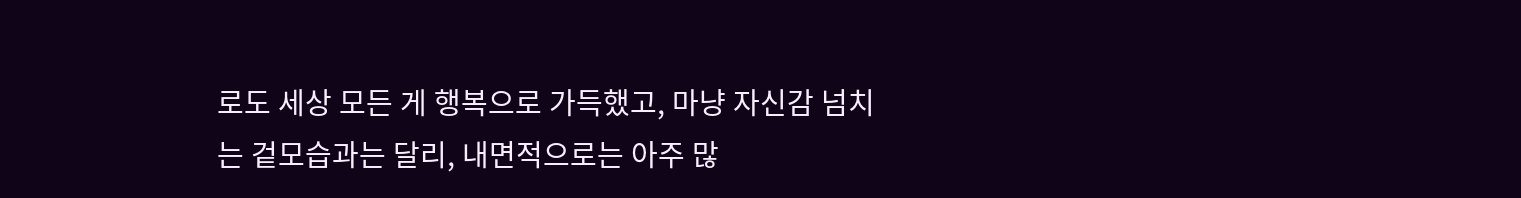로도 세상 모든 게 행복으로 가득했고, 마냥 자신감 넘치는 겉모습과는 달리, 내면적으로는 아주 많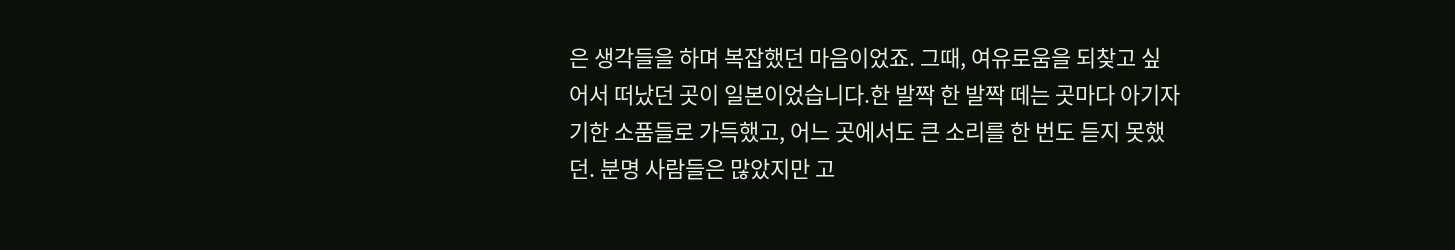은 생각들을 하며 복잡했던 마음이었죠. 그때, 여유로움을 되찾고 싶어서 떠났던 곳이 일본이었습니다.한 발짝 한 발짝 떼는 곳마다 아기자기한 소품들로 가득했고, 어느 곳에서도 큰 소리를 한 번도 듣지 못했던. 분명 사람들은 많았지만 고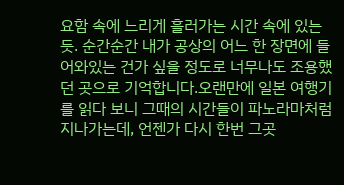요함 속에 느리게 흘러가는 시간 속에 있는 듯. 순간순간 내가 공상의 어느 한 장면에 들어와있는 건가 싶을 정도로 너무나도 조용했던 곳으로 기억합니다.오랜만에 일본 여행기를 읽다 보니 그때의 시간들이 파노라마처럼 지나가는데, 언젠가 다시 한번 그곳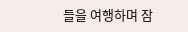들을 여행하며 잠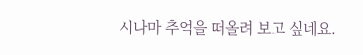시나마 추억을 떠올려 보고 싶네요.